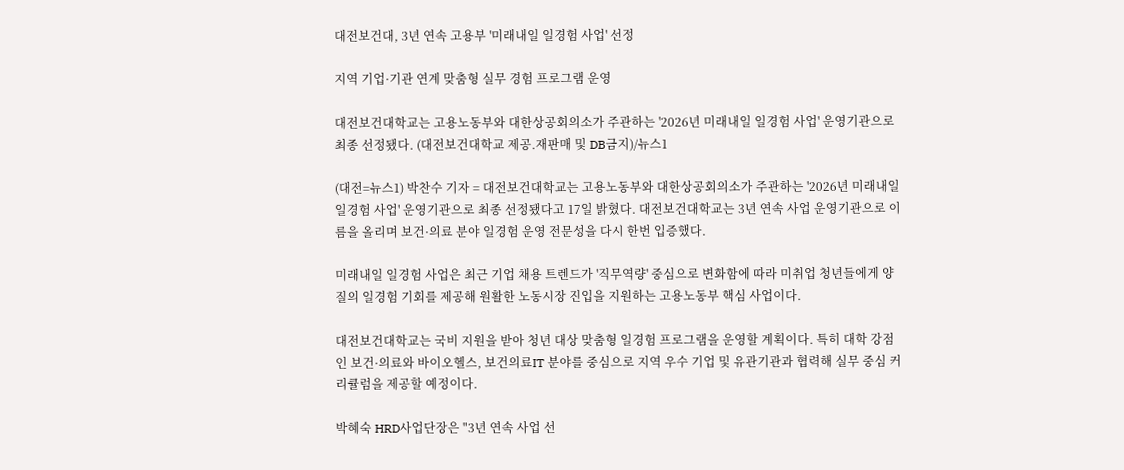대전보건대, 3년 연속 고용부 '미래내일 일경험 사업' 선정

지역 기업·기관 연계 맞춤형 실무 경험 프로그램 운영

대전보건대학교는 고용노동부와 대한상공회의소가 주관하는 '2026년 미래내일 일경험 사업' 운영기관으로 최종 선정됐다. (대전보건대학교 제공.재판매 및 DB금지)/뉴스1

(대전=뉴스1) 박찬수 기자 = 대전보건대학교는 고용노동부와 대한상공회의소가 주관하는 '2026년 미래내일 일경험 사업' 운영기관으로 최종 선정됐다고 17일 밝혔다. 대전보건대학교는 3년 연속 사업 운영기관으로 이름을 올리며 보건·의료 분야 일경험 운영 전문성을 다시 한번 입증했다.

미래내일 일경험 사업은 최근 기업 채용 트렌드가 '직무역량' 중심으로 변화함에 따라 미취업 청년들에게 양질의 일경험 기회를 제공해 원활한 노동시장 진입을 지원하는 고용노동부 핵심 사업이다.

대전보건대학교는 국비 지원을 받아 청년 대상 맞춤형 일경험 프로그램을 운영할 계획이다. 특히 대학 강점인 보건·의료와 바이오헬스, 보건의료IT 분야를 중심으로 지역 우수 기업 및 유관기관과 협력해 실무 중심 커리큘럼을 제공할 예정이다.

박혜숙 HRD사업단장은 "3년 연속 사업 선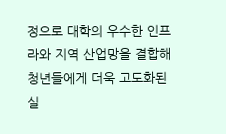정으로 대학의 우수한 인프라와 지역 산업망을 결합해 청년들에게 더욱 고도화된 실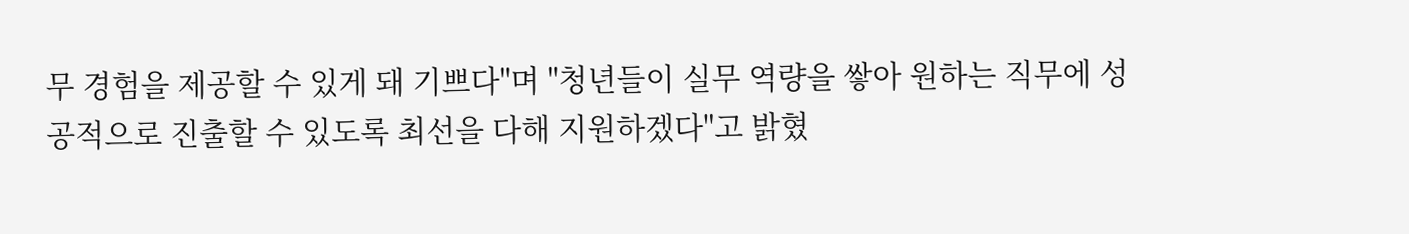무 경험을 제공할 수 있게 돼 기쁘다"며 "청년들이 실무 역량을 쌓아 원하는 직무에 성공적으로 진출할 수 있도록 최선을 다해 지원하겠다"고 밝혔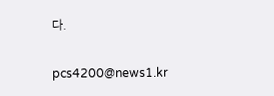다.

pcs4200@news1.kr